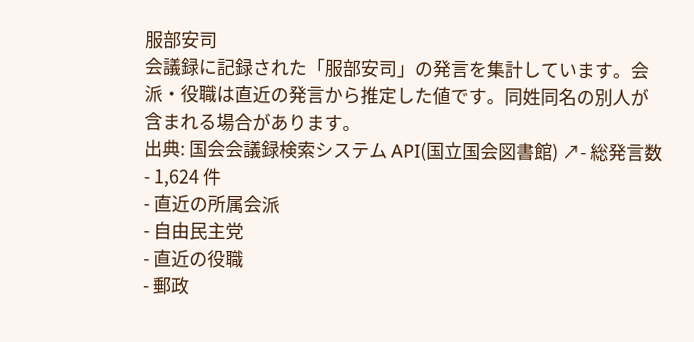服部安司
会議録に記録された「服部安司」の発言を集計しています。会派・役職は直近の発言から推定した値です。同姓同名の別人が含まれる場合があります。
出典: 国会会議録検索システム API(国立国会図書館) ↗- 総発言数
- 1,624 件
- 直近の所属会派
- 自由民主党
- 直近の役職
- 郵政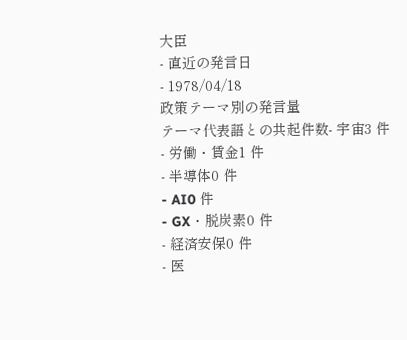大臣
- 直近の発言日
- 1978/04/18
政策テーマ別の発言量
テーマ代表語との共起件数- 宇宙3 件
- 労働・賃金1 件
- 半導体0 件
- AI0 件
- GX・脱炭素0 件
- 経済安保0 件
- 医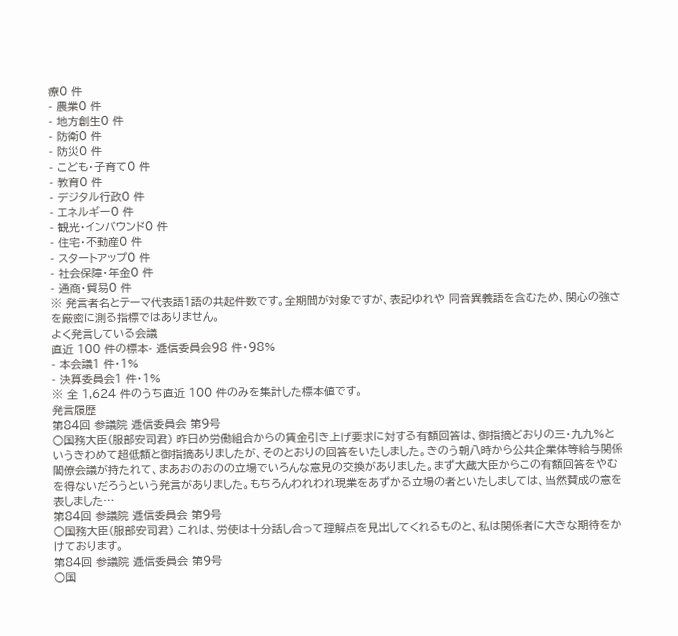療0 件
- 農業0 件
- 地方創生0 件
- 防衛0 件
- 防災0 件
- こども・子育て0 件
- 教育0 件
- デジタル行政0 件
- エネルギー0 件
- 観光・インバウンド0 件
- 住宅・不動産0 件
- スタートアップ0 件
- 社会保障・年金0 件
- 通商・貿易0 件
※ 発言者名とテーマ代表語1語の共起件数です。全期間が対象ですが、表記ゆれや 同音異義語を含むため、関心の強さを厳密に測る指標ではありません。
よく発言している会議
直近 100 件の標本- 逓信委員会98 件・98%
- 本会議1 件・1%
- 決算委員会1 件・1%
※ 全 1,624 件のうち直近 100 件のみを集計した標本値です。
発言履歴
第84回 参議院 逓信委員会 第9号
○国務大臣(服部安司君) 昨日め労働組合からの賃金引き上げ要求に対する有額回答は、御指摘どおりの三・九九%というきわめて超低額と御指摘ありましたが、そのとおりの回答をいたしました。きのう朝八時から公共企業体等給与関係閣僚会議が持たれて、まあおのおのの立場でいろんな意見の交換がありました。まず大蔵大臣からこの有額回答をやむを得ないだろうという発言がありました。もちろんわれわれ現業をあずかる立場の者といたしましては、当然賛成の意を表しました…
第84回 参議院 逓信委員会 第9号
○国務大臣(服部安司君) これは、労使は十分話し合って理解点を見出してくれるものと、私は関係者に大きな期待をかけております。
第84回 参議院 逓信委員会 第9号
○国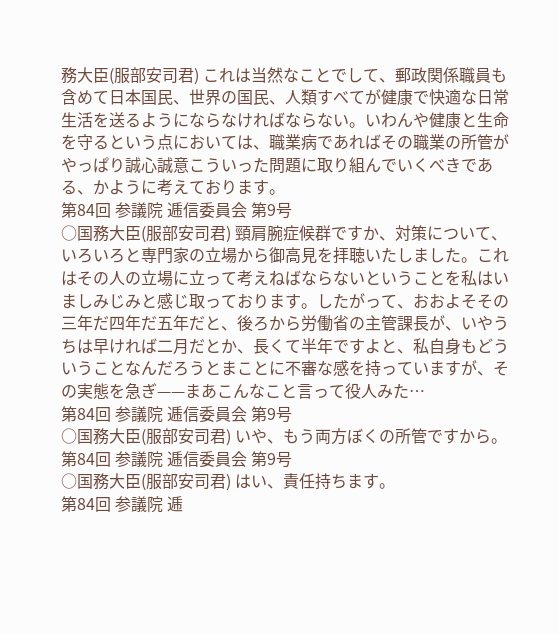務大臣(服部安司君) これは当然なことでして、郵政関係職員も含めて日本国民、世界の国民、人類すべてが健康で快適な日常生活を送るようにならなければならない。いわんや健康と生命を守るという点においては、職業病であればその職業の所管がやっぱり誠心誠意こういった問題に取り組んでいくべきである、かように考えております。
第84回 参議院 逓信委員会 第9号
○国務大臣(服部安司君) 頸肩腕症候群ですか、対策について、いろいろと専門家の立場から御高見を拝聴いたしました。これはその人の立場に立って考えねばならないということを私はいましみじみと感じ取っております。したがって、おおよそその三年だ四年だ五年だと、後ろから労働省の主管課長が、いやうちは早ければ二月だとか、長くて半年ですよと、私自身もどういうことなんだろうとまことに不審な感を持っていますが、その実態を急ぎ——まあこんなこと言って役人みた…
第84回 参議院 逓信委員会 第9号
○国務大臣(服部安司君) いや、もう両方ぼくの所管ですから。
第84回 参議院 逓信委員会 第9号
○国務大臣(服部安司君) はい、責任持ちます。
第84回 参議院 逓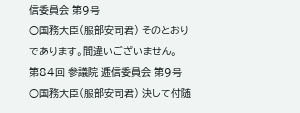信委員会 第9号
○国務大臣(服部安司君) そのとおりであります。間違いございません。
第84回 参議院 逓信委員会 第9号
○国務大臣(服部安司君) 決して付随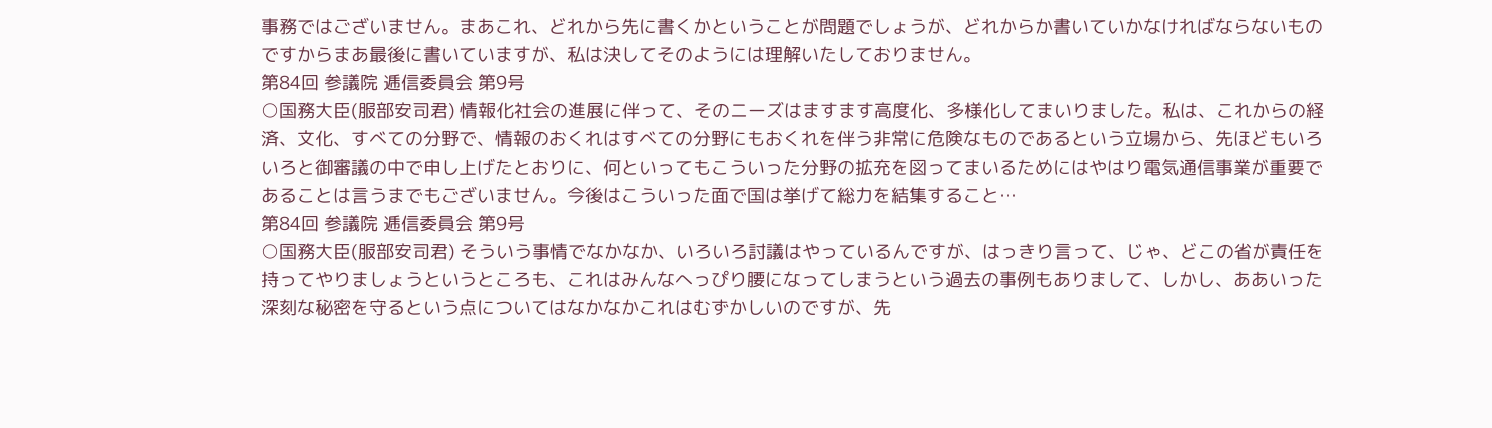事務ではございません。まあこれ、どれから先に書くかということが問題でしょうが、どれからか書いていかなければならないものですからまあ最後に書いていますが、私は決してそのようには理解いたしておりません。
第84回 参議院 逓信委員会 第9号
○国務大臣(服部安司君) 情報化社会の進展に伴って、そのニーズはますます高度化、多様化してまいりました。私は、これからの経済、文化、すべての分野で、情報のおくれはすべての分野にもおくれを伴う非常に危険なものであるという立場から、先ほどもいろいろと御審議の中で申し上げたとおりに、何といってもこういった分野の拡充を図ってまいるためにはやはり電気通信事業が重要であることは言うまでもございません。今後はこういった面で国は挙げて総力を結集すること…
第84回 参議院 逓信委員会 第9号
○国務大臣(服部安司君) そういう事情でなかなか、いろいろ討議はやっているんですが、はっきり言って、じゃ、どこの省が責任を持ってやりましょうというところも、これはみんなへっぴり腰になってしまうという過去の事例もありまして、しかし、ああいった深刻な秘密を守るという点についてはなかなかこれはむずかしいのですが、先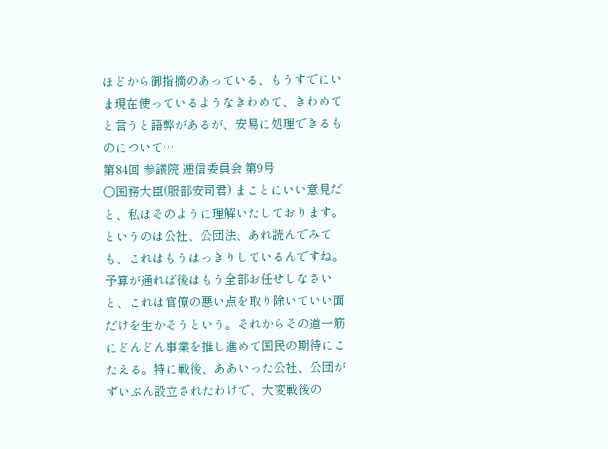ほどから御指摘のあっている、もうすでにいま現在使っているようなきわめて、きわめてと言うと語弊があるが、安易に処理できるものについて…
第84回 参議院 逓信委員会 第9号
○国務大臣(服部安司君) まことにいい意見だと、私はそのように理解いたしております。 というのは公社、公団法、あれ読んでみても、これはもうはっきりしているんですね。予算が通れば後はもう全部お任せしなさいと、これは官僚の悪い点を取り除いていい面だけを生かそうという。それからその道一筋にどんどん事業を推し進めて国民の期待にこたえる。特に戦後、ああいった公社、公団がずいぶん設立されたわけで、大変戦後の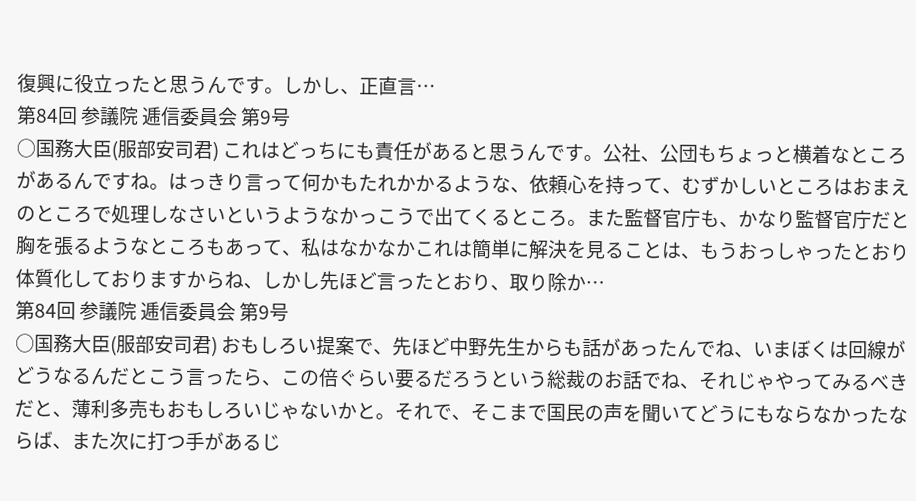復興に役立ったと思うんです。しかし、正直言…
第84回 参議院 逓信委員会 第9号
○国務大臣(服部安司君) これはどっちにも責任があると思うんです。公社、公団もちょっと横着なところがあるんですね。はっきり言って何かもたれかかるような、依頼心を持って、むずかしいところはおまえのところで処理しなさいというようなかっこうで出てくるところ。また監督官庁も、かなり監督官庁だと胸を張るようなところもあって、私はなかなかこれは簡単に解決を見ることは、もうおっしゃったとおり体質化しておりますからね、しかし先ほど言ったとおり、取り除か…
第84回 参議院 逓信委員会 第9号
○国務大臣(服部安司君) おもしろい提案で、先ほど中野先生からも話があったんでね、いまぼくは回線がどうなるんだとこう言ったら、この倍ぐらい要るだろうという総裁のお話でね、それじゃやってみるべきだと、薄利多売もおもしろいじゃないかと。それで、そこまで国民の声を聞いてどうにもならなかったならば、また次に打つ手があるじ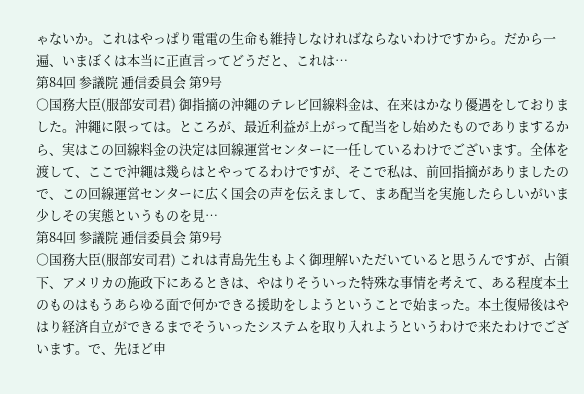ゃないか。これはやっぱり電電の生命も維持しなければならないわけですから。だから一遍、いまぼくは本当に正直言ってどうだと、これは…
第84回 参議院 逓信委員会 第9号
○国務大臣(服部安司君) 御指摘の沖繩のテレビ回線料金は、在来はかなり優遇をしておりました。沖繩に限っては。ところが、最近利益が上がって配当をし始めたものでありまするから、実はこの回線料金の決定は回線運営センターに一任しているわけでございます。全体を渡して、ここで沖繩は幾らはとやってるわけですが、そこで私は、前回指摘がありましたので、この回線運営センターに広く国会の声を伝えまして、まあ配当を実施したらしいがいま少しその実態というものを見…
第84回 参議院 逓信委員会 第9号
○国務大臣(服部安司君) これは青島先生もよく御理解いただいていると思うんですが、占領下、アメリカの施政下にあるときは、やはりそういった特殊な事情を考えて、ある程度本土のものはもうあらゆる面で何かできる援助をしようということで始まった。本土復帰後はやはり経済自立ができるまでそういったシステムを取り入れようというわけで来たわけでございます。で、先ほど申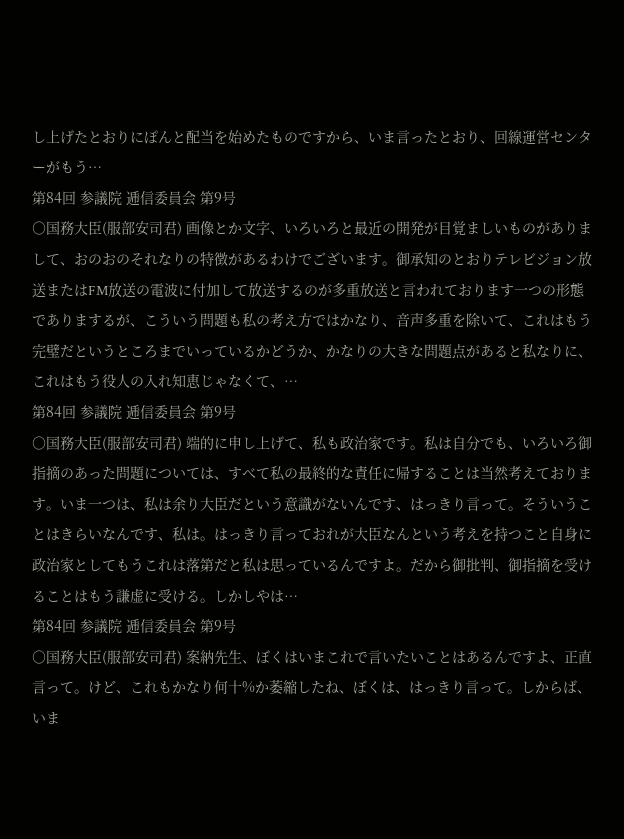し上げたとおりにぽんと配当を始めたものですから、いま言ったとおり、回線運営センターがもう…
第84回 参議院 逓信委員会 第9号
○国務大臣(服部安司君) 画像とか文字、いろいろと最近の開発が目覚ましいものがありまして、おのおのそれなりの特徴があるわけでございます。御承知のとおりテレビジョン放送またはFM放送の電波に付加して放送するのが多重放送と言われております一つの形態でありまするが、こういう問題も私の考え方ではかなり、音声多重を除いて、これはもう完璧だというところまでいっているかどうか、かなりの大きな問題点があると私なりに、これはもう役人の入れ知恵じゃなくて、…
第84回 参議院 逓信委員会 第9号
○国務大臣(服部安司君) 端的に申し上げて、私も政治家です。私は自分でも、いろいろ御指摘のあった問題については、すべて私の最終的な責任に帰することは当然考えております。いま一つは、私は余り大臣だという意識がないんです、はっきり言って。そういうことはきらいなんです、私は。はっきり言っておれが大臣なんという考えを持つこと自身に政治家としてもうこれは落第だと私は思っているんですよ。だから御批判、御指摘を受けることはもう謙虚に受ける。しかしやは…
第84回 参議院 逓信委員会 第9号
○国務大臣(服部安司君) 案納先生、ぼくはいまこれで言いたいことはあるんですよ、正直言って。けど、これもかなり何十%か萎縮したね、ぼくは、はっきり言って。しからば、いま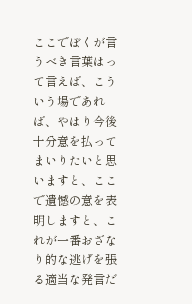ここでぼくが言うべき言葉はって言えば、こういう場であれば、やはり今後十分意を払ってまいりたいと思いますと、ここで遺憾の意を表明しますと、これが一番おざなり的な逃げを張る適当な発言だ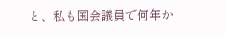と、私も国会議員で何年か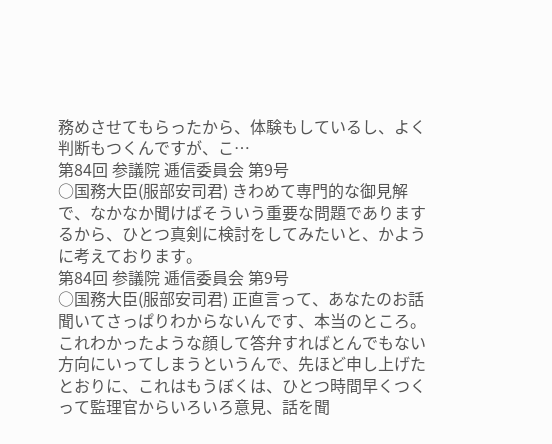務めさせてもらったから、体験もしているし、よく判断もつくんですが、こ…
第84回 参議院 逓信委員会 第9号
○国務大臣(服部安司君) きわめて専門的な御見解で、なかなか聞けばそういう重要な問題でありまするから、ひとつ真剣に検討をしてみたいと、かように考えております。
第84回 参議院 逓信委員会 第9号
○国務大臣(服部安司君) 正直言って、あなたのお話聞いてさっぱりわからないんです、本当のところ。これわかったような顔して答弁すればとんでもない方向にいってしまうというんで、先ほど申し上げたとおりに、これはもうぼくは、ひとつ時間早くつくって監理官からいろいろ意見、話を聞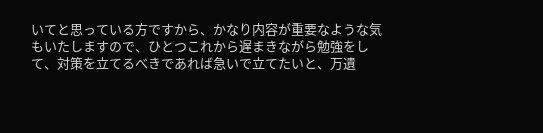いてと思っている方ですから、かなり内容が重要なような気もいたしますので、ひとつこれから遅まきながら勉強をして、対策を立てるべきであれば急いで立てたいと、万遺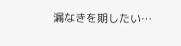漏なきを期したい…